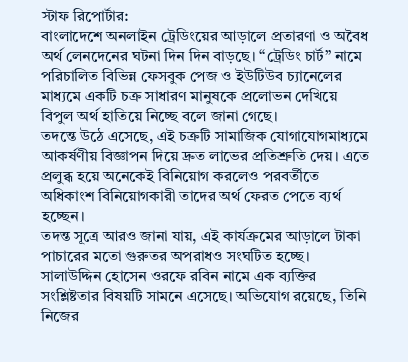স্টাফ রিপোর্টার:
বাংলাদেশে অনলাইন ট্রেডিংয়ের আড়ালে প্রতারণা ও অবৈধ অর্থ লেনদেনের ঘটনা দিন দিন বাড়ছে। “ট্রেডিং চার্ট” নামে পরিচালিত বিভিন্ন ফেসবুক পেজ ও ইউটিউব চ্যানেলের মাধ্যমে একটি চক্র সাধারণ মানুষকে প্রলোভন দেখিয়ে বিপুল অর্থ হাতিয়ে নিচ্ছে বলে জানা গেছে।
তদন্তে উঠে এসেছে, এই চক্রটি সামাজিক যোগাযোগমাধ্যমে আকর্ষণীয় বিজ্ঞাপন দিয়ে দ্রুত লাভের প্রতিশ্রুতি দেয়। এতে প্রলুব্ধ হয়ে অনেকেই বিনিয়োগ করলেও পরবর্তীতে অধিকাংশ বিনিয়োগকারী তাদের অর্থ ফেরত পেতে ব্যর্থ হচ্ছেন।
তদন্ত সূত্রে আরও জানা যায়, এই কার্যক্রমের আড়ালে টাকা পাচারের মতো গুরুতর অপরাধও সংঘটিত হচ্ছে। সালাউদ্দিন হোসেন ওরফে রবিন নামে এক ব্যক্তির সংশ্লিষ্টতার বিষয়টি সামনে এসেছে। অভিযোগ রয়েছে, তিনি নিজের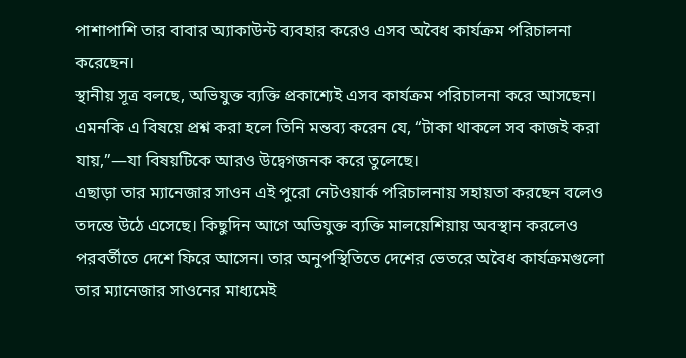পাশাপাশি তার বাবার অ্যাকাউন্ট ব্যবহার করেও এসব অবৈধ কার্যক্রম পরিচালনা করেছেন।
স্থানীয় সূত্র বলছে, অভিযুক্ত ব্যক্তি প্রকাশ্যেই এসব কার্যক্রম পরিচালনা করে আসছেন। এমনকি এ বিষয়ে প্রশ্ন করা হলে তিনি মন্তব্য করেন যে, “টাকা থাকলে সব কাজই করা যায়,”—যা বিষয়টিকে আরও উদ্বেগজনক করে তুলেছে।
এছাড়া তার ম্যানেজার সাওন এই পুরো নেটওয়ার্ক পরিচালনায় সহায়তা করছেন বলেও তদন্তে উঠে এসেছে। কিছুদিন আগে অভিযুক্ত ব্যক্তি মালয়েশিয়ায় অবস্থান করলেও পরবর্তীতে দেশে ফিরে আসেন। তার অনুপস্থিতিতে দেশের ভেতরে অবৈধ কার্যক্রমগুলো তার ম্যানেজার সাওনের মাধ্যমেই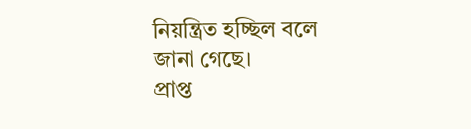নিয়ন্ত্রিত হচ্ছিল বলে জানা গেছে।
প্রাপ্ত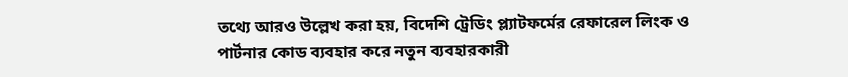তথ্যে আরও উল্লেখ করা হয়, বিদেশি ট্রেডিং প্ল্যাটফর্মের রেফারেল লিংক ও পার্টনার কোড ব্যবহার করে নতুন ব্যবহারকারী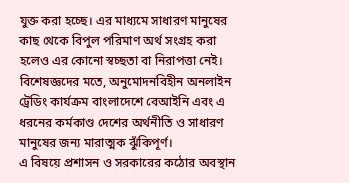যুক্ত করা হচ্ছে। এর মাধ্যমে সাধারণ মানুষের কাছ থেকে বিপুল পরিমাণ অর্থ সংগ্রহ করা হলেও এর কোনো স্বচ্ছতা বা নিরাপত্তা নেই।
বিশেষজ্ঞদের মতে, অনুমোদনবিহীন অনলাইন ট্রেডিং কার্যক্রম বাংলাদেশে বেআইনি এবং এ ধরনের কর্মকাণ্ড দেশের অর্থনীতি ও সাধারণ মানুষের জন্য মারাত্মক ঝুঁকিপূর্ণ।
এ বিষয়ে প্রশাসন ও সরকারের কঠোর অবস্থান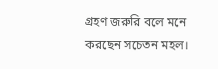গ্রহণ জরুরি বলে মনে করছেন সচেতন মহল।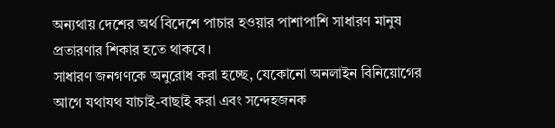অন্যথায় দেশের অর্থ বিদেশে পাচার হওয়ার পাশাপাশি সাধারণ মানুষ প্রতারণার শিকার হতে থাকবে।
সাধারণ জনগণকে অনুরোধ করা হচ্ছে, যেকোনো অনলাইন বিনিয়োগের আগে যথাযথ যাচাই-বাছাই করা এবং সন্দেহজনক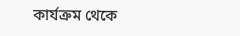কার্যক্রম থেকে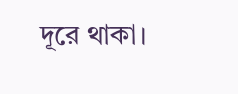দূরে থাকা।